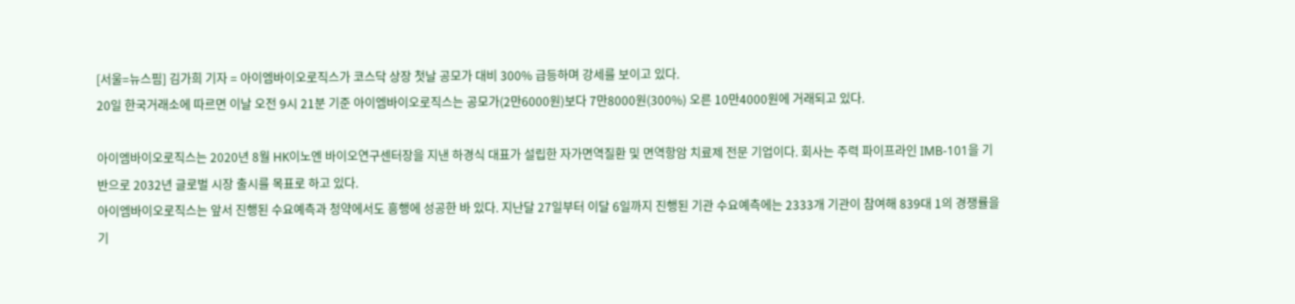[서울=뉴스핌] 김가희 기자 = 아이엠바이오로직스가 코스닥 상장 첫날 공모가 대비 300% 급등하며 강세를 보이고 있다.
20일 한국거래소에 따르면 이날 오전 9시 21분 기준 아이엠바이오로직스는 공모가(2만6000원)보다 7만8000원(300%) 오른 10만4000원에 거래되고 있다.

아이엠바이오로직스는 2020년 8월 HK이노엔 바이오연구센터장을 지낸 하경식 대표가 설립한 자가면역질환 및 면역항암 치료제 전문 기업이다. 회사는 주력 파이프라인 IMB-101을 기반으로 2032년 글로벌 시장 출시를 목표로 하고 있다.
아이엠바이오로직스는 앞서 진행된 수요예측과 청약에서도 흥행에 성공한 바 있다. 지난달 27일부터 이달 6일까지 진행된 기관 수요예측에는 2333개 기관이 참여해 839대 1의 경쟁률을 기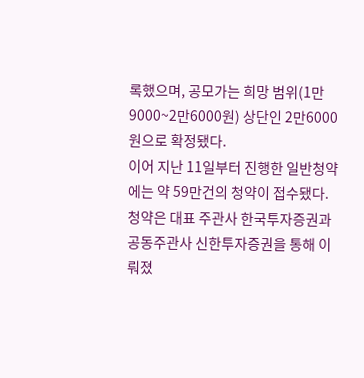록했으며, 공모가는 희망 범위(1만9000~2만6000원) 상단인 2만6000원으로 확정됐다.
이어 지난 11일부터 진행한 일반청약에는 약 59만건의 청약이 접수됐다. 청약은 대표 주관사 한국투자증권과 공동주관사 신한투자증권을 통해 이뤄졌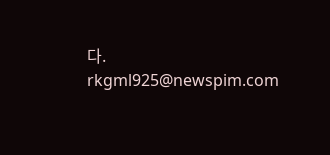다.
rkgml925@newspim.com